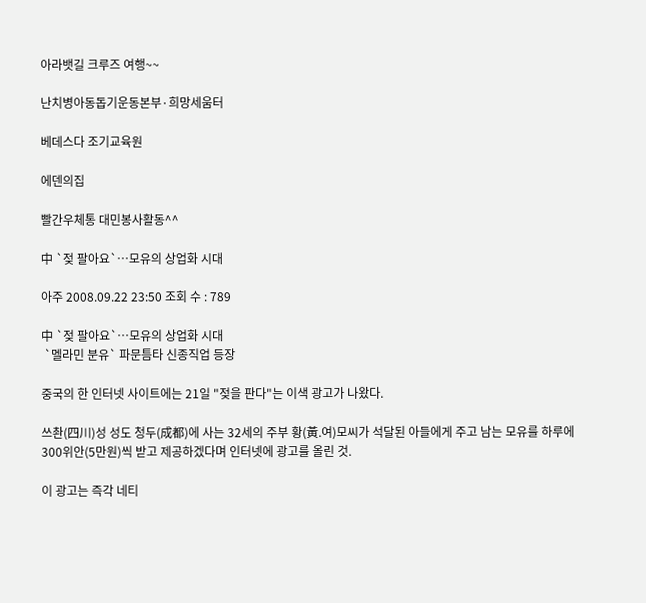아라뱃길 크루즈 여행~~

난치병아동돕기운동본부·희망세움터

베데스다 조기교육원

에덴의집

빨간우체통 대민봉사활동^^

中 `젖 팔아요`…모유의 상업화 시대

아주 2008.09.22 23:50 조회 수 : 789

中 `젖 팔아요`…모유의 상업화 시대
 `멜라민 분유` 파문틈타 신종직업 등장

중국의 한 인터넷 사이트에는 21일 "젖을 판다"는 이색 광고가 나왔다.

쓰촨(四川)성 성도 청두(成都)에 사는 32세의 주부 황(黃.여)모씨가 석달된 아들에게 주고 남는 모유를 하루에 300위안(5만원)씩 받고 제공하겠다며 인터넷에 광고를 올린 것.

이 광고는 즉각 네티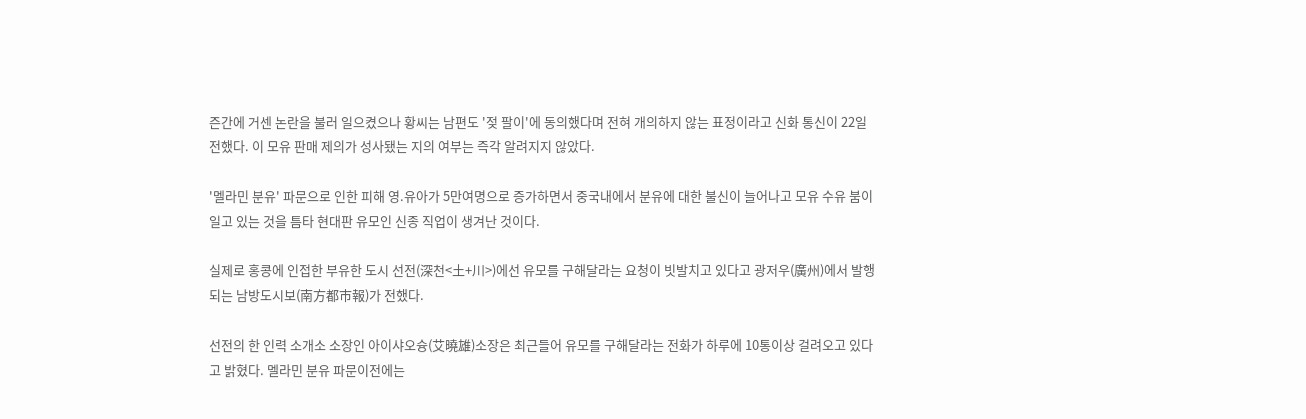즌간에 거센 논란을 불러 일으켰으나 황씨는 남편도 '젖 팔이'에 동의했다며 전혀 개의하지 않는 표정이라고 신화 통신이 22일 전했다. 이 모유 판매 제의가 성사됐는 지의 여부는 즉각 알려지지 않았다.

'멜라민 분유' 파문으로 인한 피해 영.유아가 5만여명으로 증가하면서 중국내에서 분유에 대한 불신이 늘어나고 모유 수유 붐이 일고 있는 것을 틈타 현대판 유모인 신종 직업이 생겨난 것이다.

실제로 홍콩에 인접한 부유한 도시 선전(深천<土+川>)에선 유모를 구해달라는 요청이 빗발치고 있다고 광저우(廣州)에서 발행되는 남방도시보(南方都市報)가 전했다.

선전의 한 인력 소개소 소장인 아이샤오슝(艾曉雄)소장은 최근들어 유모를 구해달라는 전화가 하루에 10통이상 걸려오고 있다고 밝혔다. 멜라민 분유 파문이전에는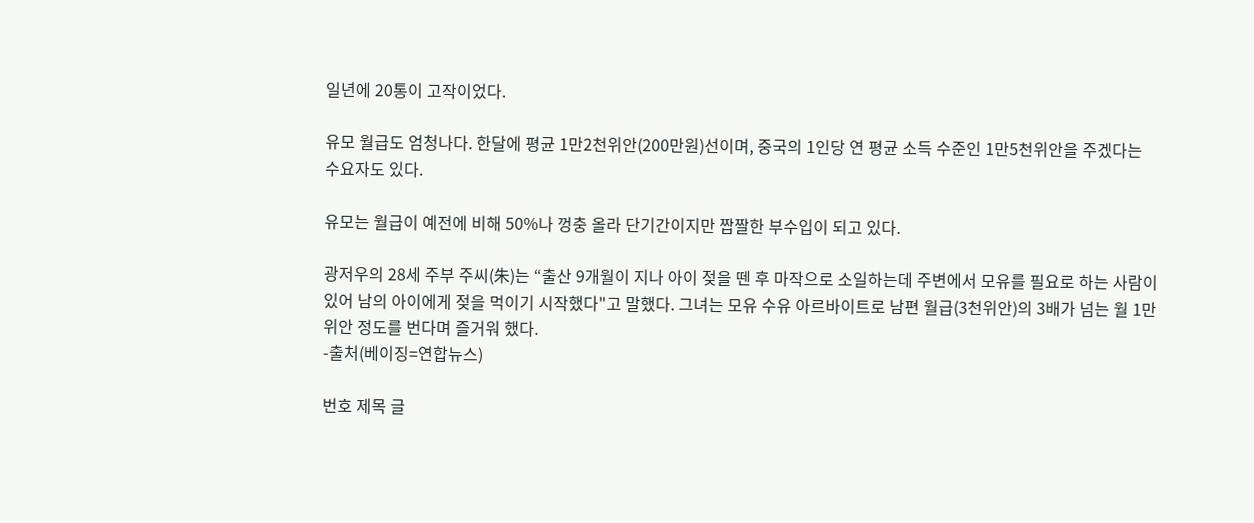일년에 20통이 고작이었다.

유모 월급도 엄청나다. 한달에 평균 1만2천위안(200만원)선이며, 중국의 1인당 연 평균 소득 수준인 1만5천위안을 주겠다는 수요자도 있다.

유모는 월급이 예전에 비해 50%나 껑충 올라 단기간이지만 짭짤한 부수입이 되고 있다.

광저우의 28세 주부 주씨(朱)는 “출산 9개월이 지나 아이 젖을 뗀 후 마작으로 소일하는데 주변에서 모유를 필요로 하는 사람이 있어 남의 아이에게 젖을 먹이기 시작했다"고 말했다. 그녀는 모유 수유 아르바이트로 남편 월급(3천위안)의 3배가 넘는 월 1만위안 정도를 번다며 즐거워 했다.
-출처(베이징=연합뉴스)

번호 제목 글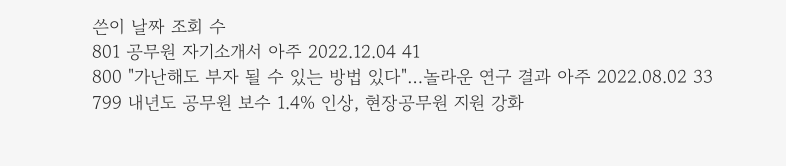쓴이 날짜 조회 수
801 공무원 자기소개서 아주 2022.12.04 41
800 "가난해도 부자 될 수 있는 방법 있다"…놀라운 연구 결과 아주 2022.08.02 33
799 내년도 공무원 보수 1.4% 인상, 현장공무원 지원 강화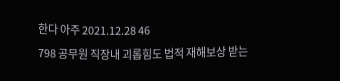한다 아주 2021.12.28 46
798 공무원 직장내 괴롭힘도 법적 재해보상 받는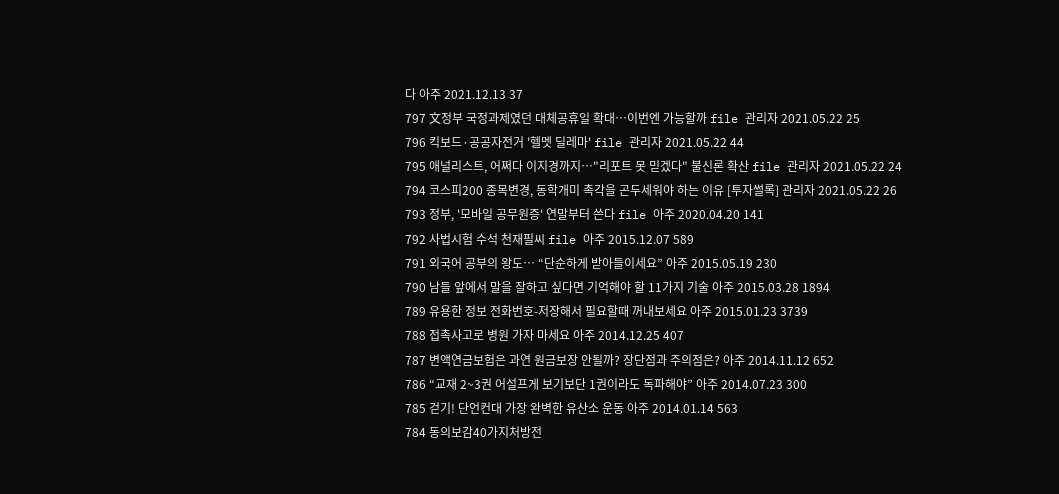다 아주 2021.12.13 37
797 文정부 국정과제였던 대체공휴일 확대…이번엔 가능할까 file 관리자 2021.05.22 25
796 킥보드·공공자전거 '헬멧 딜레마' file 관리자 2021.05.22 44
795 애널리스트, 어쩌다 이지경까지…"리포트 못 믿겠다" 불신론 확산 file 관리자 2021.05.22 24
794 코스피200 종목변경, 동학개미 촉각을 곤두세워야 하는 이유 [투자썰록] 관리자 2021.05.22 26
793 정부, '모바일 공무원증' 연말부터 쓴다 file 아주 2020.04.20 141
792 사법시험 수석 천재필씨 file 아주 2015.12.07 589
791 외국어 공부의 왕도… “단순하게 받아들이세요” 아주 2015.05.19 230
790 남들 앞에서 말을 잘하고 싶다면 기억해야 할 11가지 기술 아주 2015.03.28 1894
789 유용한 정보 전화번호-저장해서 필요할때 꺼내보세요 아주 2015.01.23 3739
788 접촉사고로 병원 가자 마세요 아주 2014.12.25 407
787 변액연금보험은 과연 원금보장 안될까? 장단점과 주의점은? 아주 2014.11.12 652
786 “교재 2~3권 어설프게 보기보단 1권이라도 독파해야” 아주 2014.07.23 300
785 걷기! 단언컨대 가장 완벽한 유산소 운동 아주 2014.01.14 563
784 동의보감40가지처방전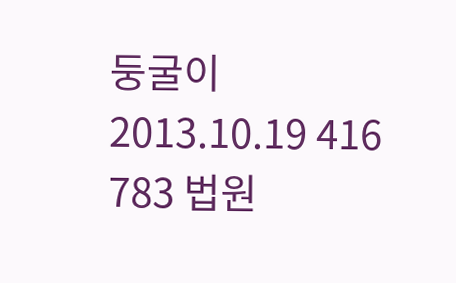둥굴이 2013.10.19 416
783 법원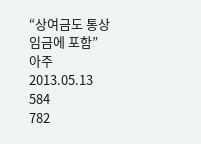“상여금도 통상임금에 포함” 아주 2013.05.13 584
782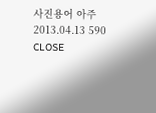사진용어 아주 2013.04.13 590
CLOSE